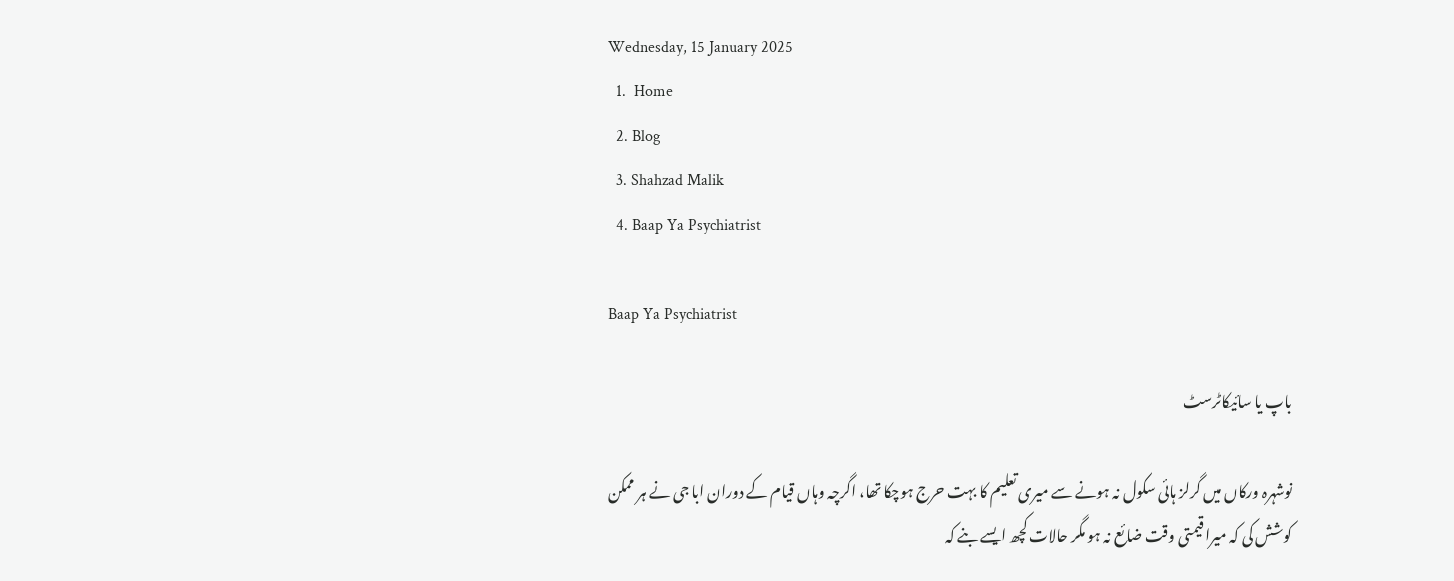Wednesday, 15 January 2025
  1.  Home
  2. Blog
  3. Shahzad Malik
  4. Baap Ya Psychiatrist

Baap Ya Psychiatrist

باپ یا سائیکاٹرسٹ

نوشہرہ ورکاں میں گرلز ہائی سکول نہ ہونے سے میری تعلیم کا بہت حرج ہوچکا تھا، اگرچہ وہاں قیام کے دوران ابا جی نے ہر ممکن کوشش کی کہ میرا قیمتی وقت ضائع نہ ہو مگر حالات کچھ ایسے بنے کہ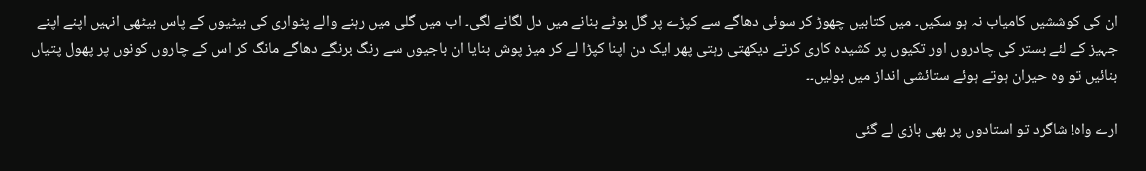ان کی کوششیں کامیاب نہ ہو سکیں۔ میں کتابیں چھوڑ کر سوئی دھاگے سے کپڑے پر گل بوٹے بنانے میں دل لگانے لگی۔ اب میں گلی میں رہنے والے پٹواری کی بیٹیوں کے پاس بیٹھی انہیں اپنے اپنے جہیز کے لئے بستر کی چادروں اور تکیوں پر کشیدہ کاری کرتے دیکھتی رہتی پھر ایک دن اپنا کپڑا لے کر میز پوش بنایا ان باجیوں سے رنگ برنگے دھاگے مانگ کر اس کے چاروں کونوں پر پھول پتیاں بنائیں تو وہ حیران ہوتے ہوئے ستائشی انداز میں بولیں۔۔

ارے واہ! شاگرد تو استادوں پر بھی بازی لے گئی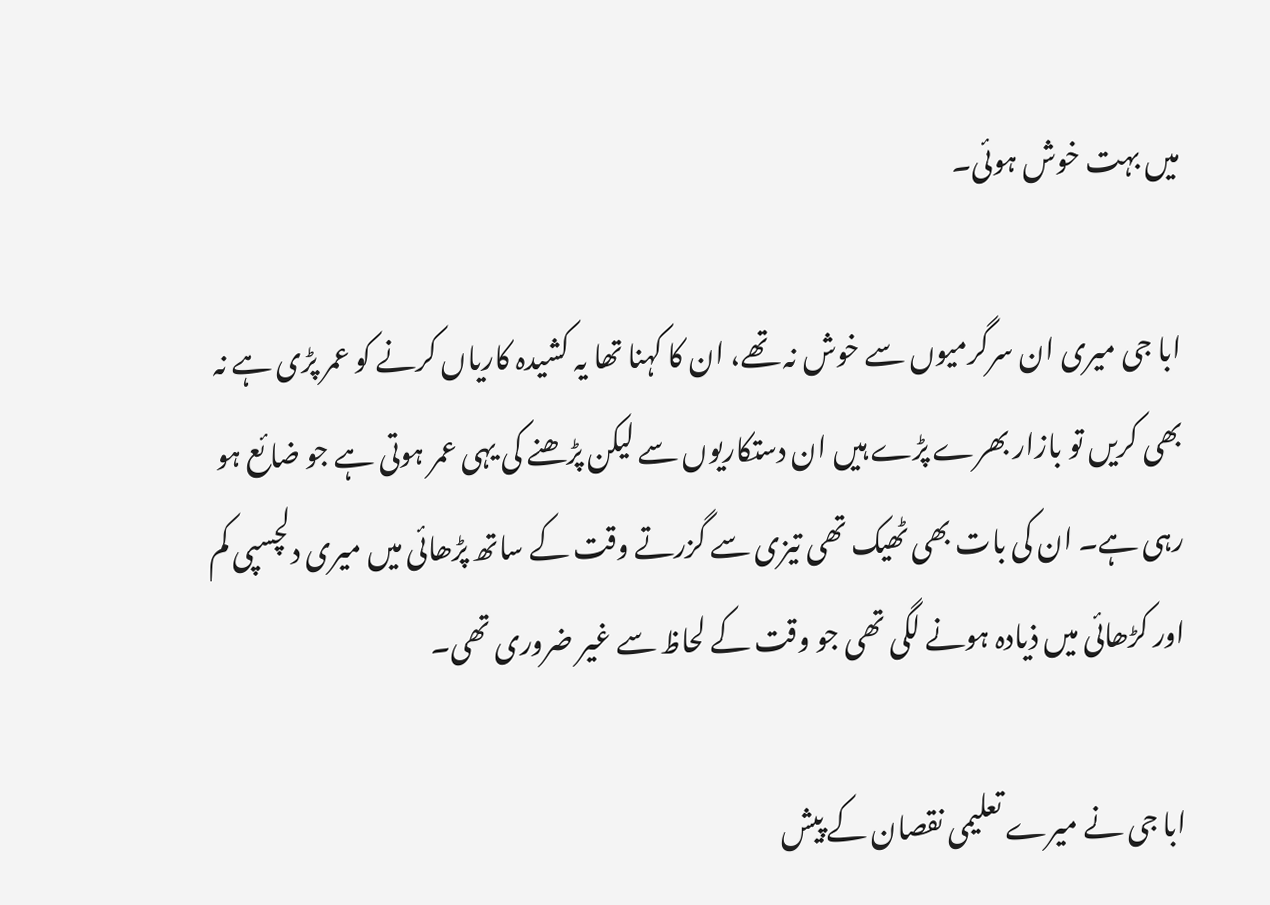میں بہت خوش ہوئی۔

ابا جی میری ان سرگرمیوں سے خوش نہ تھے، ان کا کہنا تھا یہ کشیدہ کاریاں کرنے کو عمر پڑی ہے نہ بھی کریں تو بازار بھرے پڑے ہیں ان دستکاریوں سے لیکن پڑھنے کی یہی عمر ہوتی ہے جو ضائع ہو رہی ہے۔ ان کی بات بھی ٹھیک تھی تیزی سے گزرتے وقت کے ساتھ پڑھائی میں میری دلچسپی کم اور کڑھائی میں ذیادہ ہونے لگی تھی جو وقت کے لحاظ سے غیر ضروری تھی۔

ابا جی نے میرے تعلیمی نقصان کے پیش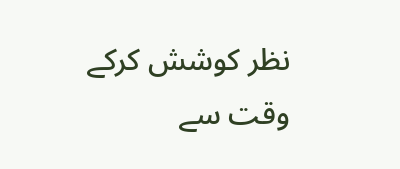نظر کوشش کرکے وقت سے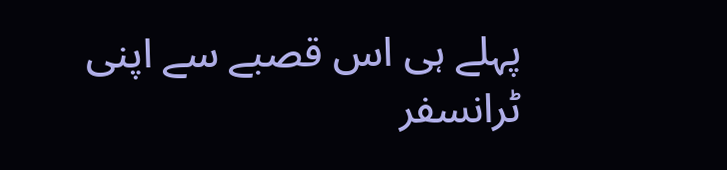پہلے ہی اس قصبے سے اپنی ٹرانسفر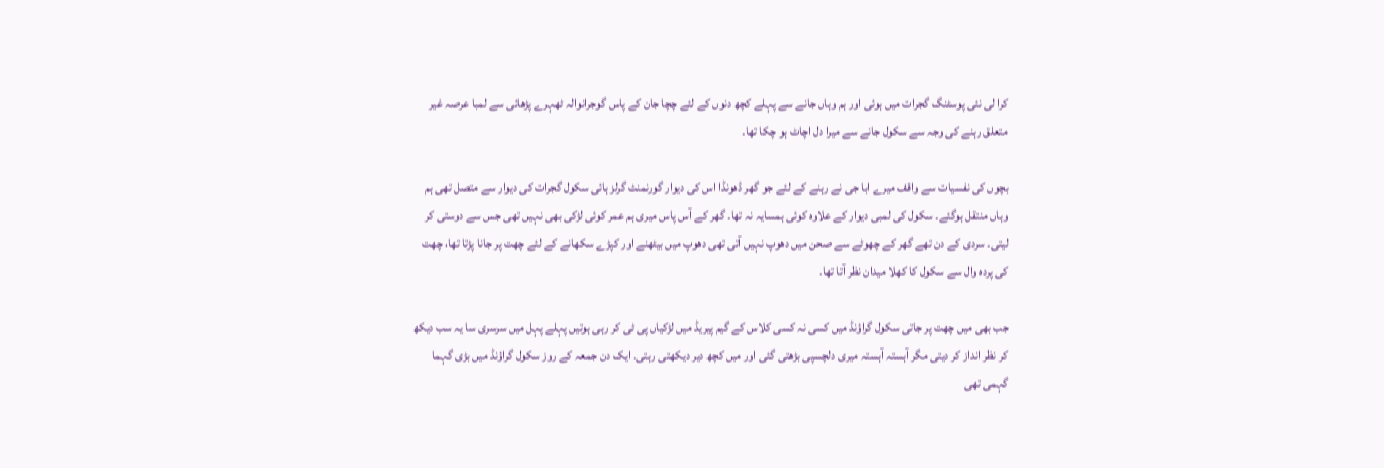کرا لی نئی پوسٹنگ گجرات میں ہوئی اور ہم وہاں جانے سے پہلے کچھ دنوں کے لئے چچا جان کے پاس گوجرانوالہ ٹھہرے پڑھائی سے لمبا عرصہ غیر متعلق رہنے کی وجہ سے سکول جانے سے میرا دل اچاٹ ہو چکا تھا۔

بچوں کی نفسیات سے واقف میرے ابا جی نے رہنے کے لئے جو گھر ڈھونڈا اس کی دیوار گورنمنٹ گرلز ہائی سکول گجرات کی دیوار سے متصل تھی ہم وہاں منتقل ہوگئے۔ سکول کی لمبی دیوار کے علاوہ کوئی ہمسایہ نہ تھا۔ گھر کے آس پاس میری ہم عمر کوئی لڑکی بھی نہیں تھی جس سے دوستی کر لیتی۔ سردی کے دن تھے گھر کے چھوٹے سے صحن میں دھوپ نہیں آتی تھی دھوپ میں بیٹھنے اور کپڑے سکھانے کے لئے چھت پر جانا پڑتا تھا، چھت کی پردہ وال سے سکول کا کھلا میدان نظر آتا تھا۔

جب بھی میں چھت پر جاتی سکول گراؤنڈ میں کسی نہ کسی کلاس کے گیم پیریڈ میں لڑکیاں پی ٹی کر رہی ہوتیں پہلے پہل میں سرسری سا یہ سب دیکھ کر نظر انداز کر دیتی مگر آہستہ آہستہ میری دلچسپی بڑھتی گئی اور میں کچھ دیر دیکھتی رہتی۔ ایک دن جمعہ کے روز سکول گراؤنڈ میں بڑی گہما گہمی تھی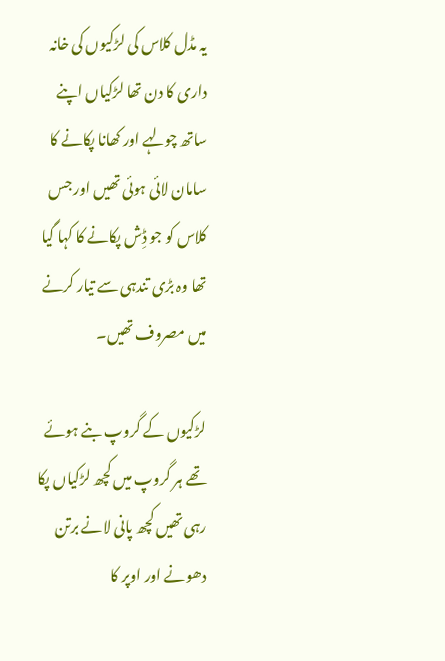یہ مڈل کلاس کی لڑکیوں کی خانہ داری کا دن تھا لڑکیاں اپنے ساتھ چولہے اور کھانا پکانے کا سامان لائی ہوئی تھیں اور جس کلاس کو جو ڈِش پکانے کا کہا گیا تھا وہ بڑی تندہی سے تیار کرنے میں مصروف تھیں۔

لڑکیوں کے گروپ بنے ہوئے تھے ہر گروپ میں کچھ لڑکیاں پکا رہی تھیں کچھ پانی لانے برتن دھونے اور اوپر کا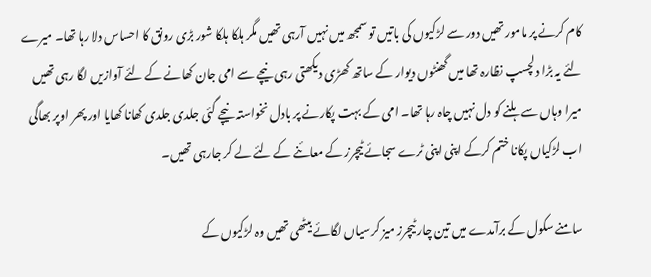کام کرنے پر مامور تھیں دور سے لڑکیوں کی باتیں تو سمجھ میں نہیں آرہی تھیں مگر ہلکا ہلکا شور بڑی رونق کا احساس دلا رہا تھا۔ میرے لئے یہ بڑا دلچسپ نظارہ تھا میں گھنٹوں دیوار کے ساتھ کھڑی دیکھتی رہی نیچے سے امی جان کھانے کے لئے آوازیں لگا رہی تھیں میرا وہاں سے ہلنے کو دل نہیں چاہ رہا تھا۔ امی کے بہت پکارنے پر بادل نخواستہ نیچے گئی جلدی جلدی کھانا کھایا اور پھر اوپر بھاگی اب لڑکیاں پکانا ختم کرکے اپنی اپنی ٹرے سجائے ٹیچرز کے معائنے کے لئے لے کر جارہی تھیں۔

سامنے سکول کے برآمدے میں تین چار ٹیچرز میز کرسیاں لگائے بیٹھی تھیں وہ لڑکیوں کے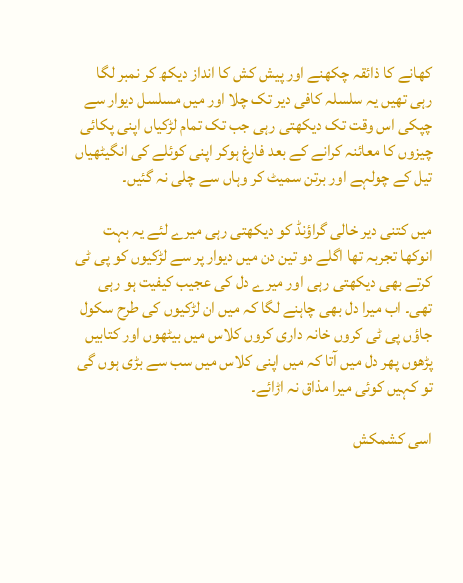کھانے کا ذائقہ چکھنے اور پیش کش کا انداز دیکھ کر نمبر لگا رہی تھیں یہ سلسلہ کافی دیر تک چلا اور میں مسلسل دیوار سے چپکی اس وقت تک دیکھتی رہی جب تک تمام لڑکیاں اپنی پکائی چیزوں کا معائنہ کرانے کے بعد فارغ ہوکر اپنی کوئلے کی انگیٹھیاں تیل کے چولہے اور برتن سمیٹ کر وہاں سے چلی نہ گئیں۔

میں کتنی دیر خالی گراؤنڈ کو دیکھتی رہی میرے لئے یہ بہت انوکھا تجربہ تھا اگلے دو تین دن میں دیوار پر سے لڑکیوں کو پی ٹی کرتے بھی دیکھتی رہی اور میرے دل کی عجیب کیفیت ہو رہی تھی۔ اب میرا دل بھی چاہنے لگا کہ میں ان لڑکیوں کی طرح سکول جاؤں پی ٹی کروں خانہ داری کروں کلاس میں بیٹھوں اور کتابیں پڑھوں پھر دل میں آتا کہ میں اپنی کلاس میں سب سے بڑی ہوں گی تو کہیں کوئی میرا مذاق نہ اڑائے۔

اسی کشمکش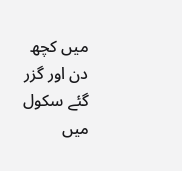میں کچھ دن اور گزر گئے سکول میں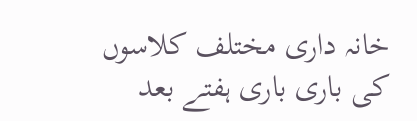خانہ داری مختلف کلاسوں کی باری باری ہفتے بعد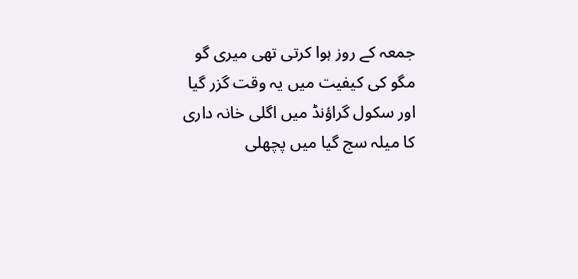جمعہ کے روز ہوا کرتی تھی میری گو مگو کی کیفیت میں یہ وقت گزر گیا اور سکول گراؤنڈ میں اگلی خانہ داری کا میلہ سج گیا میں پچھلی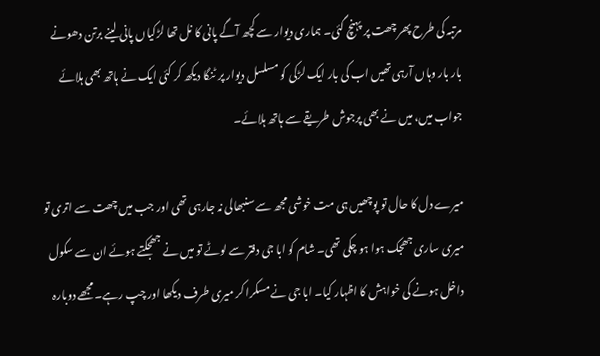مرتبہ کی طرح پھر چھت پر پہنچ گئی۔ ہماری دیوار سے کچھ آگے پانی کا نل تھا لڑکیاں پانی لینے برتن دھونے بار بار وہاں آرہی تھیں اب کی بار ایک لڑکی کو مسلسل دیوار پر ٹنگا دیکھ کر کئی ایک نے ہاتھ بھی ہلائے جواب میں، میں نے بھی پرجوش طریقے سے ہاتھ ہلائے۔

میرے دل کا حال تو پوچھیں ہی مت خوشی مجھ سے سنبھالی نہ جارہی تھی اور جب میں چھت سے اتری تو میری ساری جھجک ہوا ہو چکی تھی۔ شام کو ابا جی دفتر سے لوٹے تو میں نے جھجکتے ہوئے ان سے سکول داخل ہونے کی خواہش کا اظہار کیا۔ ابا جی نے مسکرا کر میری طرف دیکھا اور چپ رہے۔ مجھے دوبارہ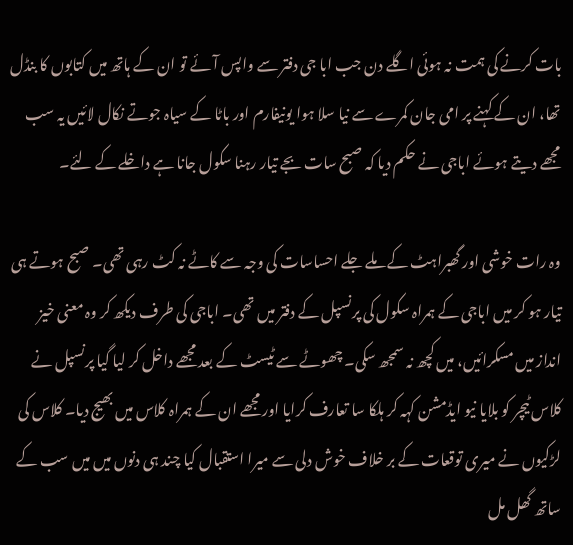بات کرنے کی ہمت نہ ہوئی اگلے دن جب ابا جی دفتر سے واپس آئے تو ان کے ہاتھ میں کتابوں کا بنڈل تھا، ان کے کہنے پر امی جان کمرے سے نیا سلا ہوا یونیفارم اور باٹا کے سیاہ جوتے نکال لائیں یہ سب مجھے دیتے ہوئے اباجی نے حکم دیا کہ صبح سات بجے تیار رہنا سکول جانا ہے داخلے کے لئے۔

وہ رات خوشی اور گھبراہٹ کے ملے جلے احساسات کی وجہ سے کاٹے نہ کٹ رہی تھی۔ صبح ہوتے ہی تیار ہو کر میں اباجی کے ہمراہ سکول کی پرنسپل کے دفتر میں تھی۔ اباجی کی طرف دیکھ کر وہ معنی خیز انداز میں مسکرائیں، میں کچھ نہ سمجھ سکی۔ چھوٹے سے ٹیسٹ کے بعد مجھے داخل کر لیا گیا پرنسپل نے کلاس ٹیچر کو بلایا نیو ایڈمشن کہہ کر ہلکا سا تعارف کرایا اور مجھے ان کے ہمراہ کلاس میں بھیج دیا۔ کلاس کی لڑکیوں نے میری توقعات کے بر خلاف خوش دلی سے میرا استقبال کیا چند ہی دنوں میں میں سب کے ساتھ گھل مل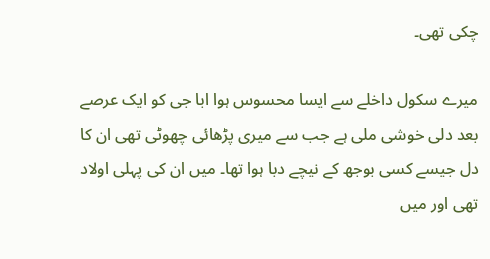چکی تھی۔

میرے سکول داخلے سے ایسا محسوس ہوا ابا جی کو ایک عرصے بعد دلی خوشی ملی ہے جب سے میری پڑھائی چھوٹی تھی ان کا دل جیسے کسی بوجھ کے نیچے دبا ہوا تھا۔ میں ان کی پہلی اولاد تھی اور میں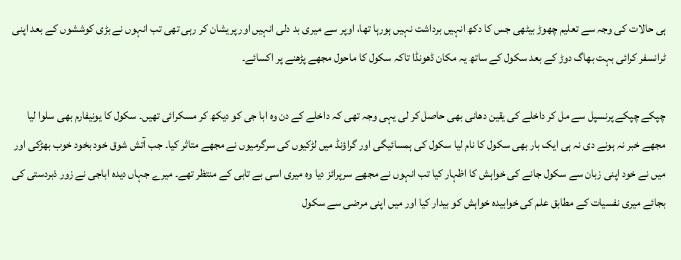ہی حالات کی وجہ سے تعلیم چھوڑ بیٹھی جس کا دکھ انہیں برداشت نہیں ہورہا تھا، اوپر سے میری بد دلی انہیں اور پریشان کر رہی تھی تب انہوں نے بڑی کوششوں کے بعد اپنی ٹرانسفر کرائی بہت بھاگ دوڑ کے بعد سکول کے ساتھ یہ مکان ڈھونڈا تاکہ سکول کا ماحول مجھے پڑھنے پر اکسائے۔

چپکے چپکے پرنسپل سے مل کر داخلے کی یقین دھانی بھی حاصل کر لی یہی وجہ تھی کہ داخلے کے دن وہ ابا جی کو دیکھ کر مسکرائی تھیں۔ سکول کا یونیفارم بھی سلوا لیا مجھے خبر نہ ہونے دی نہ ہی ایک بار بھی سکول کا نام لیا سکول کی ہمسائیگی اور گراؤنڈ میں لڑکیوں کی سرگرمیوں نے مجھے متاثر کیا۔ جب آتش شوق خود بخود خوب بھڑکی اور میں نے خود اپنی زبان سے سکول جانے کی خواہش کا اظہار کیا تب انہوں نے مجھے سرپرائز دیا وہ میری اسی بے تابی کے منتظر تھے۔ میرے جہاں دیدہ اباجی نے زور ذبردستی کی بجائے میری نفسیات کے مطابق علم کی خوابیدہ خواہش کو بیدار کیا اور میں اپنی مرضی سے سکول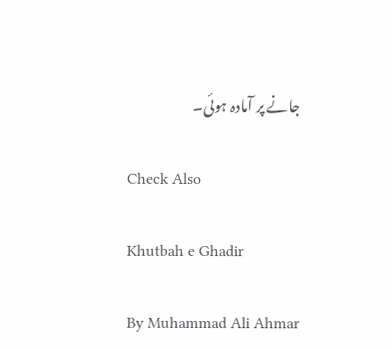جانے پر آمادہ ہوئی۔

Check Also

Khutbah e Ghadir

By Muhammad Ali Ahmar